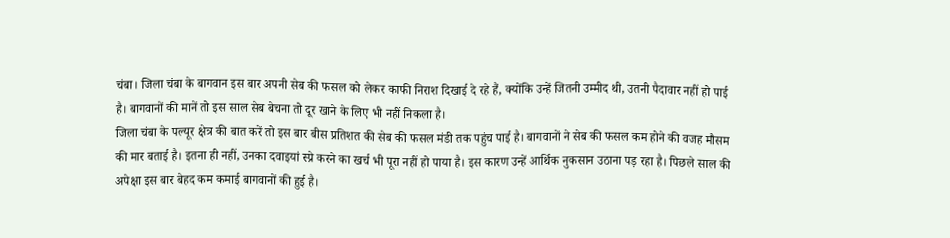चंबा। जिला चंबा के बागवान इस बार अपनी सेब की फसल को लेकर काफी निराश दिखाई दे रहे हैं, क्योंकि उन्हें जितनी उम्मीद थी, उतनी पैदावार नहीं हो पाई है। बागवानों की मानें तो इस साल सेब बेचना तो दूर खाने के लिए भी नहीं निकला है।
जिला चंबा के पल्यूर क्षेत्र की बात करें तो इस बार बीस प्रतिशत की सेब की फसल मंडी तक पहुंच पाई है। बागवानों ने सेब की फसल कम होने की वजह मौसम की मार बताई है। इतना ही नहीं, उनका दवाइयां स्प्रे करने का खर्च भी पूरा नहीं हो पाया है। इस कारण उन्हें आर्थिक नुकसान उठाना पड़ रहा है। पिछले साल की अपेक्षा इस बार बेहद कम कमाई बागवानों की हुई है।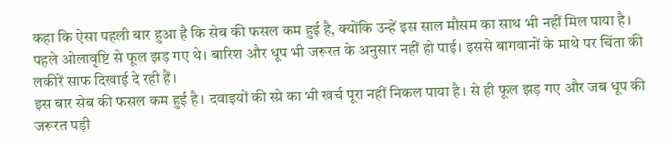कहा कि ऐसा पहली बार हुआ है कि सेब की फसल कम हुई है, क्योंकि उन्हें इस साल मौसम का साथ भी नहीं मिल पाया है। पहले ओलावृष्टि से फूल झड़ गए थे। बारिश और धूप भी जरूरत के अनुसार नहीं हो पाई। इससे बागवानों के माथे पर चिंता की लकीरें साफ दिखाई दे रही हैं।
इस बार सेब की फसल कम हुई है। दवाइयों की स्प्रे का भी खर्च पूरा नहीं निकल पाया है। से ही फूल झड़ गए और जब धूप की जरूरत पड़ी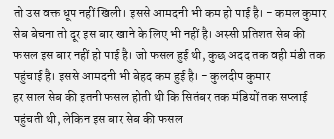तो उस वक्त धूप नहीं खिली। इससे आमदनी भी कम हो पाई है। - कमल कुमार
सेब बेचना तो दूर इस बार खाने के लिए भी नहीं है। अस्सी प्रतिशत सेब की फसल इस बार नहीं हो पाई है। जो फसल हुई थी, कुछ अदद तक वही मंडी तक पहुंचाई है। इससे आमदनी भी बेहद कम हुई है। - कुलदीप कुमार
हर साल सेब की इतनी फसल होती थी कि सितंबर तक मंडियों तक सप्लाई पहुंचती थी, लेकिन इस बार सेब की फसल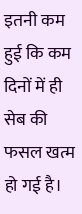इतनी कम हुई कि कम दिनों में ही सेब की फसल खत्म हो गई है।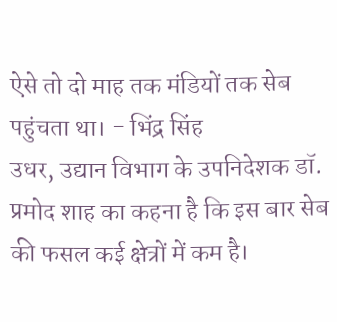ऐसे तो दो माह तक मंडियों तक सेब पहुंचता था। - भिंद्र सिंह
उधर, उद्यान विभाग के उपनिदेशक डॉ. प्रमोद शाह का कहना है कि इस बार सेब की फसल कई क्षेत्रों में कम है।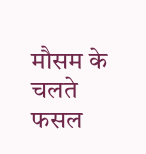मौसम के चलते फसल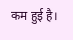कम हुई है।